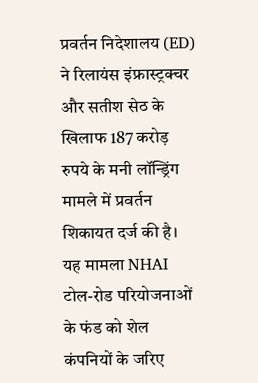प्रवर्तन निदेशालय (ED) ने रिलायंस इंफ्रास्ट्रक्चर और सतीश सेठ के खिलाफ 187 करोड़ रुपये के मनी लॉन्ड्रिंग मामले में प्रवर्तन शिकायत दर्ज की है। यह मामला NHAI टोल-रोड परियोजनाओं के फंड को शेल कंपनियों के जरिए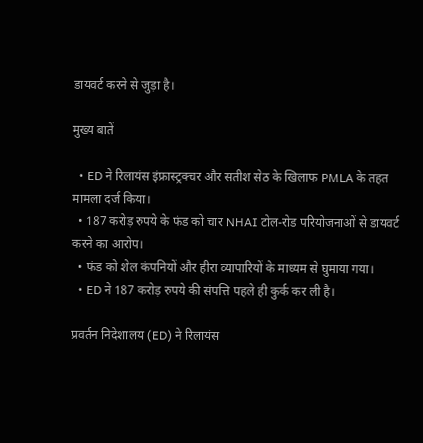डायवर्ट करने से जुड़ा है।

मुख्य बातें

  • ED ने रिलायंस इंफ्रास्ट्रक्चर और सतीश सेठ के खिलाफ PMLA के तहत मामला दर्ज किया।
  • 187 करोड़ रुपये के फंड को चार NHAI टोल-रोड परियोजनाओं से डायवर्ट करने का आरोप।
  • फंड को शेल कंपनियों और हीरा व्यापारियों के माध्यम से घुमाया गया।
  • ED ने 187 करोड़ रुपये की संपत्ति पहले ही कुर्क कर ली है।

प्रवर्तन निदेशालय (ED) ने रिलायंस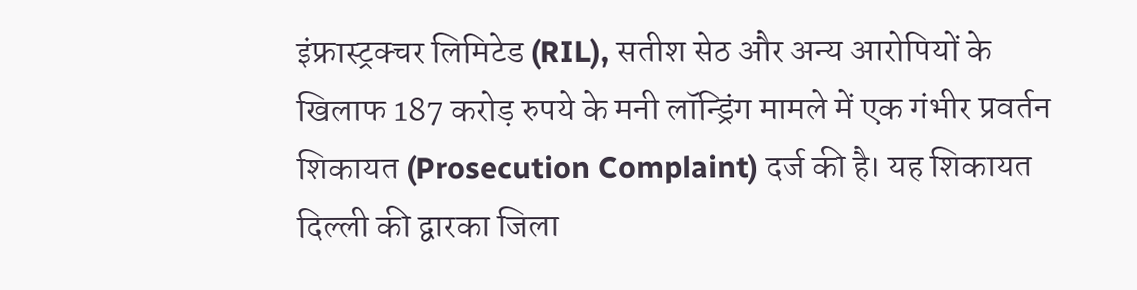इंफ्रास्ट्रक्चर लिमिटेड (RIL), सतीश सेठ और अन्य आरोपियों के खिलाफ 187 करोड़ रुपये के मनी लॉन्ड्रिंग मामले में एक गंभीर प्रवर्तन शिकायत (Prosecution Complaint) दर्ज की है। यह शिकायत दिल्ली की द्वारका जिला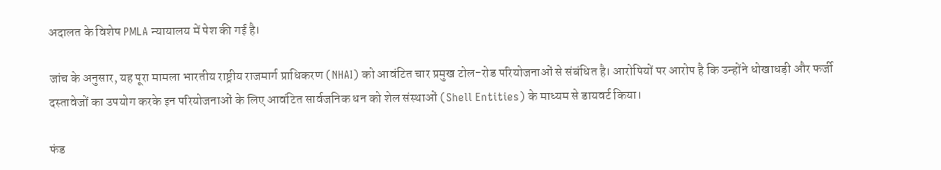अदालत के विशेष PMLA न्यायालय में पेश की गई है।

जांच के अनुसार, यह पूरा मामला भारतीय राष्ट्रीय राजमार्ग प्राधिकरण (NHAI) को आवंटित चार प्रमुख टोल-रोड परियोजनाओं से संबंधित है। आरोपियों पर आरोप है कि उन्होंने धोखाधड़ी और फर्जी दस्तावेजों का उपयोग करके इन परियोजनाओं के लिए आवंटित सार्वजनिक धन को शेल संस्थाओं (Shell Entities) के माध्यम से डायवर्ट किया।

फंड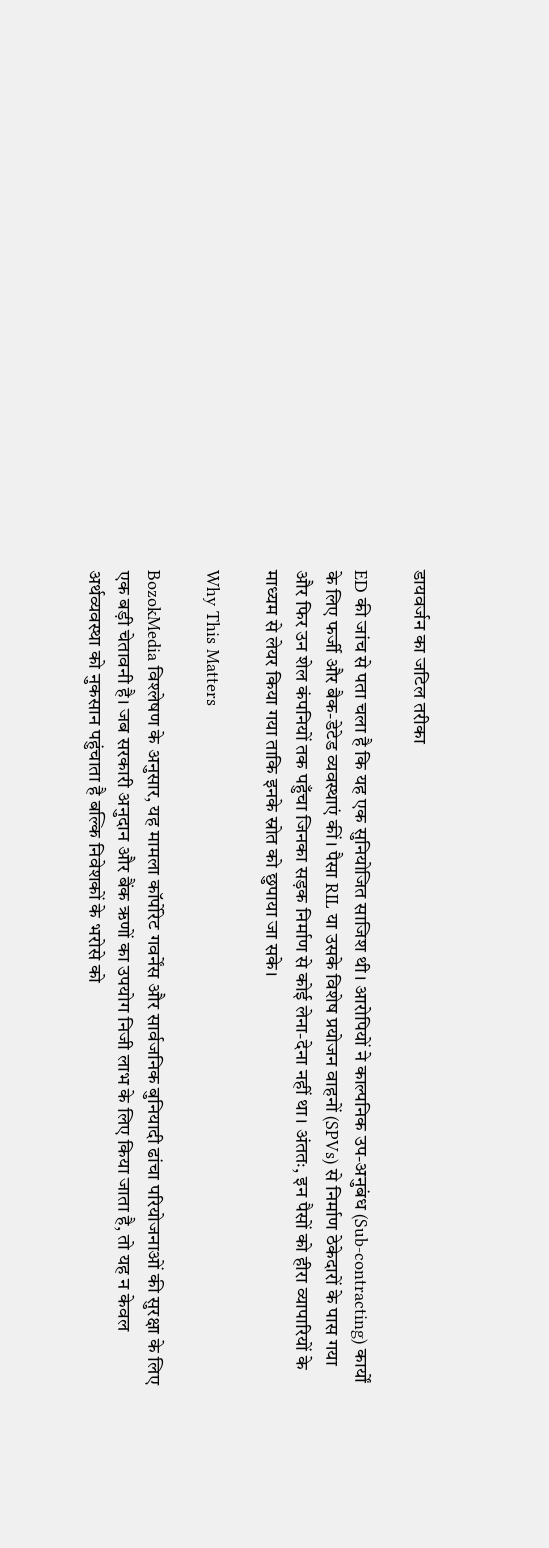डायवर्जन का जटिल तरीका

ED की जांच से पता चला है कि यह एक सुनियोजित साजिश थी। आरोपियों ने काल्पनिक उप-अनुबंध (Sub-contracting) कार्यों के लिए फर्जी और बैक-डेटेड व्यवस्थाएं कीं। पैसा RIL या उसके विशेष प्रयोजन वाहनों (SPVs) से निर्माण ठेकेदारों के पास गया और फिर उन शेल कंपनियों तक पहुँचा जिनका सड़क निर्माण से कोई लेना-देना नहीं था। अंततः, इन पैसों को हीरा व्यापारियों के माध्यम से लेयर किया गया ताकि इनके स्रोत को छुपाया जा सके।

Why This Matters

BozokMedia विश्लेषण के अनुसार, यह मामला कॉर्पोरेट गवर्नेंस और सार्वजनिक बुनियादी ढांचा परियोजनाओं की सुरक्षा के लिए एक बड़ी चेतावनी है। जब सरकारी अनुदान और बैंक ऋणों का उपयोग निजी लाभ के लिए किया जाता है, तो यह न केवल अर्थव्यवस्था को नुकसान पहुंचाता है बल्कि निवेशकों के भरोसे को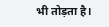भी तोड़ता है।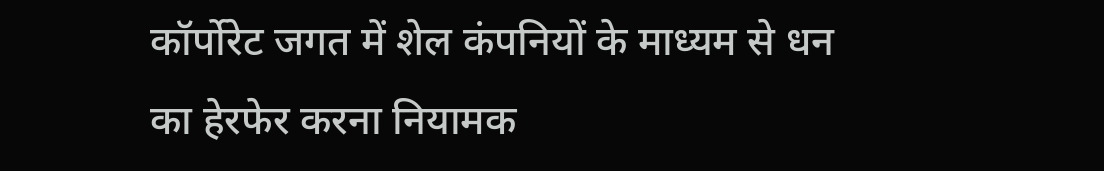कॉर्पोरेट जगत में शेल कंपनियों के माध्यम से धन का हेरफेर करना नियामक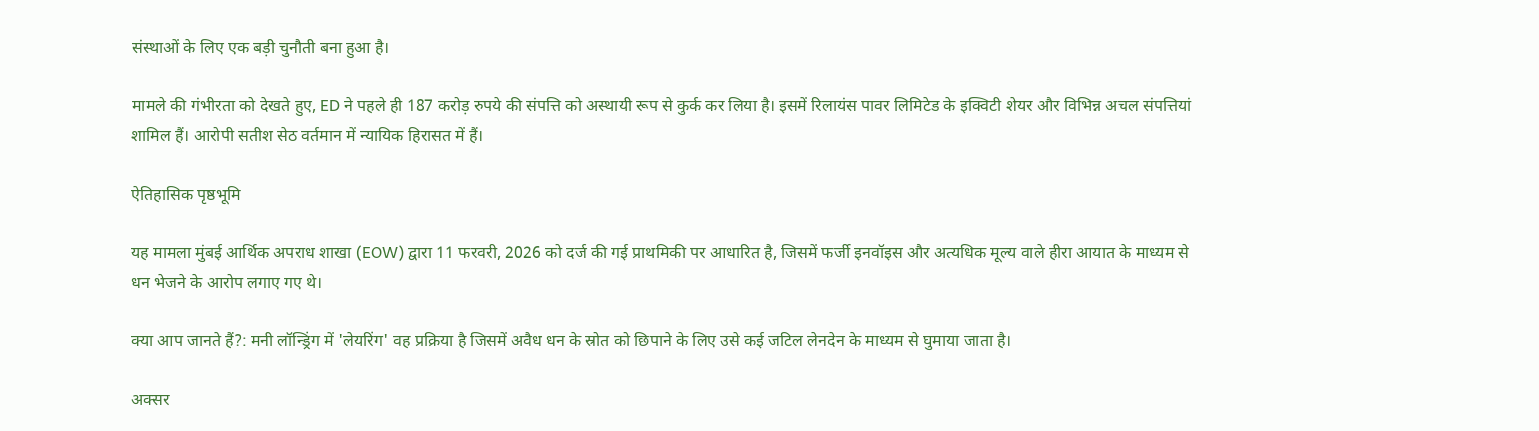संस्थाओं के लिए एक बड़ी चुनौती बना हुआ है।

मामले की गंभीरता को देखते हुए, ED ने पहले ही 187 करोड़ रुपये की संपत्ति को अस्थायी रूप से कुर्क कर लिया है। इसमें रिलायंस पावर लिमिटेड के इक्विटी शेयर और विभिन्न अचल संपत्तियां शामिल हैं। आरोपी सतीश सेठ वर्तमान में न्यायिक हिरासत में हैं।

ऐतिहासिक पृष्ठभूमि

यह मामला मुंबई आर्थिक अपराध शाखा (EOW) द्वारा 11 फरवरी, 2026 को दर्ज की गई प्राथमिकी पर आधारित है, जिसमें फर्जी इनवॉइस और अत्यधिक मूल्य वाले हीरा आयात के माध्यम से धन भेजने के आरोप लगाए गए थे।

क्या आप जानते हैं?: मनी लॉन्ड्रिंग में 'लेयरिंग' वह प्रक्रिया है जिसमें अवैध धन के स्रोत को छिपाने के लिए उसे कई जटिल लेनदेन के माध्यम से घुमाया जाता है।

अक्सर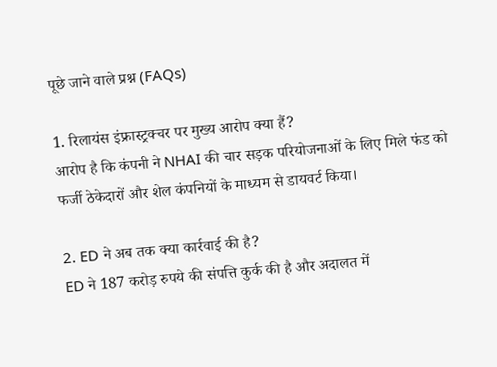पूछे जाने वाले प्रश्न (FAQs)

1. रिलायंस इंफ्रास्ट्रक्चर पर मुख्य आरोप क्या हैं?
आरोप है कि कंपनी ने NHAI की चार सड़क परियोजनाओं के लिए मिले फंड को फर्जी ठेकेदारों और शेल कंपनियों के माध्यम से डायवर्ट किया।

2. ED ने अब तक क्या कार्रवाई की है?
ED ने 187 करोड़ रुपये की संपत्ति कुर्क की है और अदालत में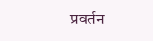प्रवर्तन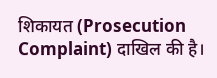शिकायत (Prosecution Complaint) दाखिल की है।